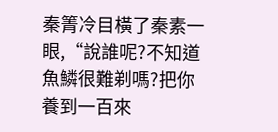秦箐冷目橫了秦素一眼,“說誰呢?不知道魚鱗很難剃嗎?把你養到一百來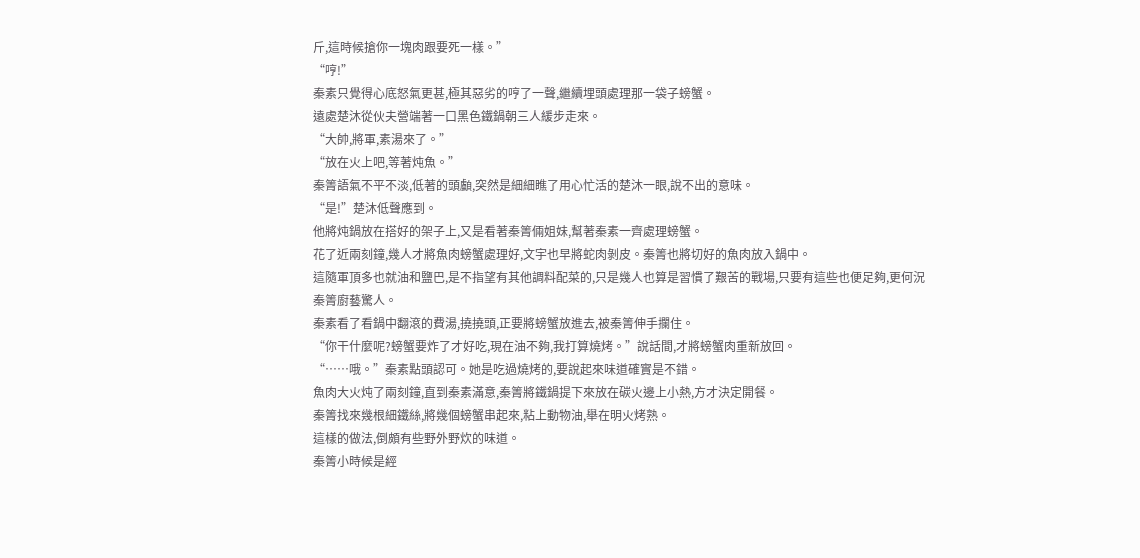斤,這時候搶你一塊肉跟要死一樣。”
“哼!”
秦素只覺得心底怒氣更甚,極其惡劣的哼了一聲,繼續埋頭處理那一袋子螃蟹。
遠處楚沐從伙夫營端著一口黑色鐵鍋朝三人緩步走來。
“大帥,將軍,素湯來了。”
“放在火上吧,等著炖魚。”
秦箐語氣不平不淡,低著的頭顱,突然是細細瞧了用心忙活的楚沐一眼,說不出的意味。
“是!”楚沐低聲應到。
他將炖鍋放在搭好的架子上,又是看著秦箐倆姐妹,幫著秦素一齊處理螃蟹。
花了近兩刻鐘,幾人才將魚肉螃蟹處理好,文宇也早將蛇肉剝皮。秦箐也將切好的魚肉放入鍋中。
這隨軍頂多也就油和鹽巴,是不指望有其他調料配菜的,只是幾人也算是習慣了艱苦的戰場,只要有這些也便足夠,更何況秦箐廚藝驚人。
秦素看了看鍋中翻滾的費湯,撓撓頭,正要將螃蟹放進去,被秦箐伸手攔住。
“你干什麼呢?螃蟹要炸了才好吃,現在油不夠,我打算燒烤。”說話間,才將螃蟹肉重新放回。
“……哦。”秦素點頭認可。她是吃過燒烤的,要說起來味道確實是不錯。
魚肉大火炖了兩刻鐘,直到秦素滿意,秦箐將鐵鍋提下來放在碳火邊上小熱,方才決定開餐。
秦箐找來幾根細鐵絲,將幾個螃蟹串起來,粘上動物油,舉在明火烤熟。
這樣的做法,倒頗有些野外野炊的味道。
秦箐小時候是經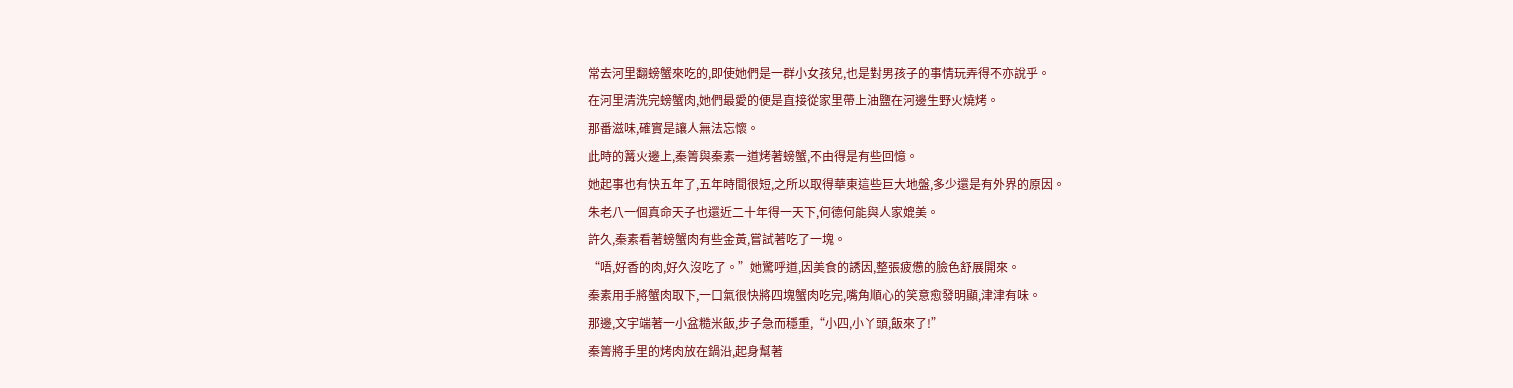常去河里翻螃蟹來吃的,即使她們是一群小女孩兒,也是對男孩子的事情玩弄得不亦說乎。
在河里清洗完螃蟹肉,她們最愛的便是直接從家里帶上油鹽在河邊生野火燒烤。
那番滋味,確實是讓人無法忘懷。
此時的篝火邊上,秦箐與秦素一道烤著螃蟹,不由得是有些回憶。
她起事也有快五年了,五年時間很短,之所以取得華東這些巨大地盤,多少還是有外界的原因。
朱老八一個真命天子也還近二十年得一天下,何德何能與人家媲美。
許久,秦素看著螃蟹肉有些金黃,嘗試著吃了一塊。
“唔,好香的肉,好久沒吃了。”她驚呼道,因美食的誘因,整張疲憊的臉色舒展開來。
秦素用手將蟹肉取下,一口氣很快將四塊蟹肉吃完,嘴角順心的笑意愈發明顯,津津有味。
那邊,文宇端著一小盆糙米飯,步子急而穩重,“小四,小丫頭,飯來了!”
秦箐將手里的烤肉放在鍋沿,起身幫著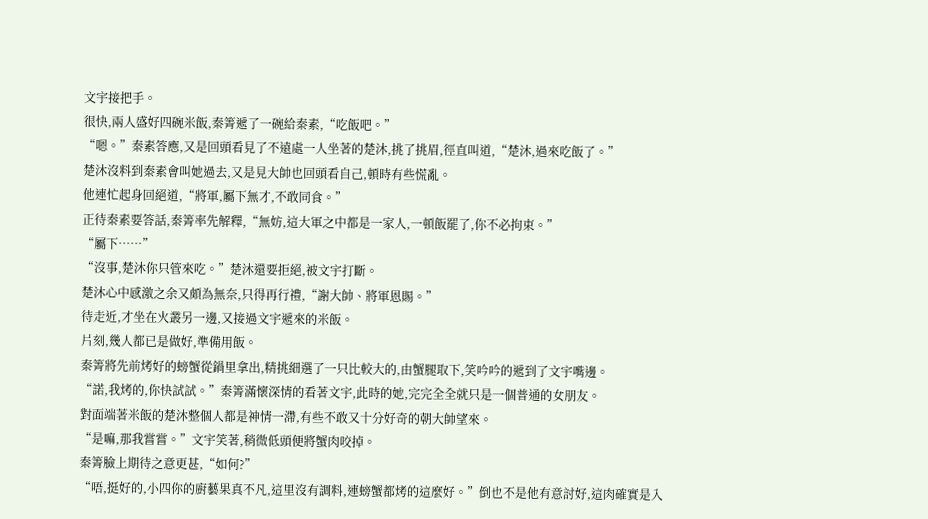文宇接把手。
很快,兩人盛好四碗米飯,秦箐遞了一碗給秦素,“吃飯吧。”
“嗯。”秦素答應,又是回頭看見了不遠處一人坐著的楚沐,挑了挑眉,徑直叫道,“楚沐,過來吃飯了。”
楚沐沒料到秦素會叫她過去,又是見大帥也回頭看自己,頓時有些慌亂。
他連忙起身回絕道,“將軍,屬下無才,不敢同食。”
正待秦素要答話,秦箐率先解釋,“無妨,這大軍之中都是一家人,一頓飯罷了,你不必拘束。”
“屬下……”
“沒事,楚沐你只管來吃。”楚沐還要拒絕,被文宇打斷。
楚沐心中感激之余又頗為無奈,只得再行禮,“謝大帥、將軍恩賜。”
待走近,才坐在火叢另一邊,又接過文宇遞來的米飯。
片刻,幾人都已是做好,準備用飯。
秦箐將先前烤好的螃蟹從鍋里拿出,精挑細選了一只比較大的,由蟹腿取下,笑吟吟的遞到了文宇嘴邊。
“諾,我烤的,你快試試。”秦箐滿懷深情的看著文宇,此時的她,完完全全就只是一個普通的女朋友。
對面端著米飯的楚沐整個人都是神情一滯,有些不敢又十分好奇的朝大帥望來。
“是嘛,那我嘗嘗。”文宇笑著,稍微低頭便將蟹肉咬掉。
秦箐臉上期待之意更甚,“如何?”
“唔,挺好的,小四你的廚藝果真不凡,這里沒有調料,連螃蟹都烤的這麼好。”倒也不是他有意討好,這肉確實是入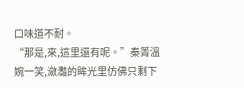口味道不耐。
“那是,來,這里還有呢。”秦箐溫婉一笑,瀲灩的眸光里仿佛只剩下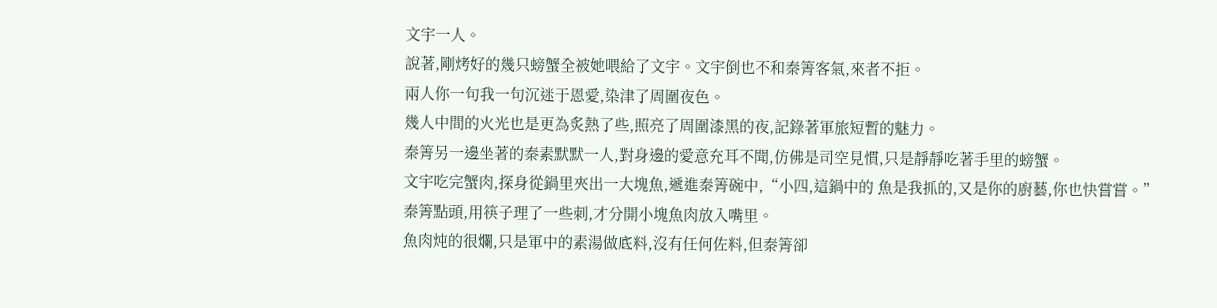文宇一人。
說著,剛烤好的幾只螃蟹全被她喂給了文宇。文宇倒也不和秦箐客氣,來者不拒。
兩人你一句我一句沉迷于恩愛,染津了周圍夜色。
幾人中間的火光也是更為炙熱了些,照亮了周圍漆黑的夜,記錄著軍旅短暫的魅力。
秦箐另一邊坐著的秦素默默一人,對身邊的愛意充耳不聞,仿佛是司空見慣,只是靜靜吃著手里的螃蟹。
文宇吃完蟹肉,探身從鍋里夾出一大塊魚,遞進秦箐碗中,“小四,這鍋中的 魚是我抓的,又是你的廚藝,你也快嘗嘗。”
秦箐點頭,用筷子理了一些刺,才分開小塊魚肉放入嘴里。
魚肉炖的很爛,只是軍中的素湯做底料,沒有任何佐料,但秦箐卻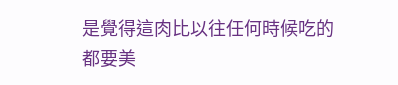是覺得這肉比以往任何時候吃的都要美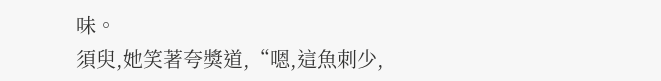味。
須臾,她笑著夸獎道,“嗯,這魚刺少,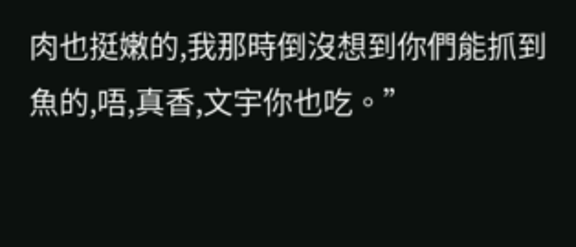肉也挺嫩的,我那時倒沒想到你們能抓到魚的,唔,真香,文宇你也吃。”